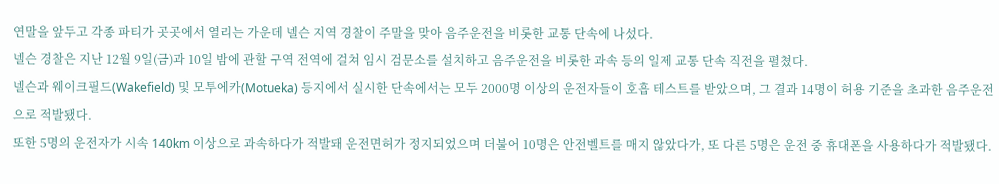연말을 앞두고 각종 파티가 곳곳에서 열리는 가운데 넬슨 지역 경찰이 주말을 맞아 음주운전을 비롯한 교통 단속에 나섰다.
넬슨 경찰은 지난 12월 9일(금)과 10일 밤에 관할 구역 전역에 걸쳐 임시 검문소를 설치하고 음주운전을 비롯한 과속 등의 일제 교통 단속 직전을 펼쳤다.
넬슨과 웨이크필드(Wakefield) 및 모투에카(Motueka) 등지에서 실시한 단속에서는 모두 2000명 이상의 운전자들이 호흡 테스트를 받았으며, 그 결과 14명이 허용 기준을 초과한 음주운전으로 적발됐다.
또한 5명의 운전자가 시속 140km 이상으로 과속하다가 적발돼 운전면허가 정지되었으며 더불어 10명은 안전벨트를 매지 않았다가, 또 다른 5명은 운전 중 휴대폰을 사용하다가 적발됐다.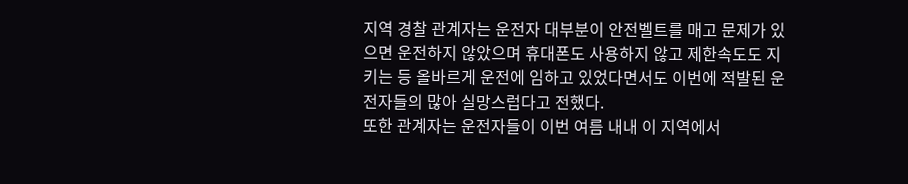지역 경찰 관계자는 운전자 대부분이 안전벨트를 매고 문제가 있으면 운전하지 않았으며 휴대폰도 사용하지 않고 제한속도도 지키는 등 올바르게 운전에 임하고 있었다면서도 이번에 적발된 운전자들의 많아 실망스럽다고 전했다.
또한 관계자는 운전자들이 이번 여름 내내 이 지역에서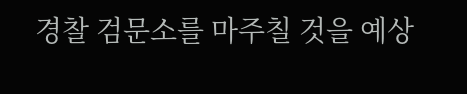경찰 검문소를 마주칠 것을 예상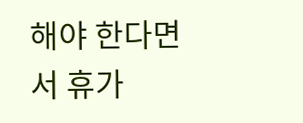해야 한다면서 휴가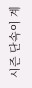시즌 단속이 계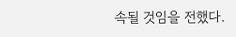속될 것임을 전했다.